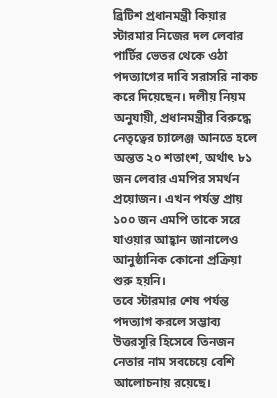ব্রিটিশ প্রধানমন্ত্রী কিয়ার স্টারমার নিজের দল লেবার পার্টির ভেতর থেকে ওঠা পদত্যাগের দাবি সরাসরি নাকচ করে দিয়েছেন। দলীয় নিয়ম অনুযায়ী, প্রধানমন্ত্রীর বিরুদ্ধে নেতৃত্বের চ্যালেঞ্জ আনতে হলে অন্তত ২০ শতাংশ, অর্থাৎ ৮১ জন লেবার এমপির সমর্থন প্রয়োজন। এখন পর্যন্ত প্রায় ১০০ জন এমপি তাকে সরে যাওয়ার আহ্বান জানালেও আনুষ্ঠানিক কোনো প্রক্রিয়া শুরু হয়নি।
তবে স্টারমার শেষ পর্যন্ত পদত্যাগ করলে সম্ভাব্য উত্তরসূরি হিসেবে তিনজন নেতার নাম সবচেয়ে বেশি আলোচনায় রয়েছে।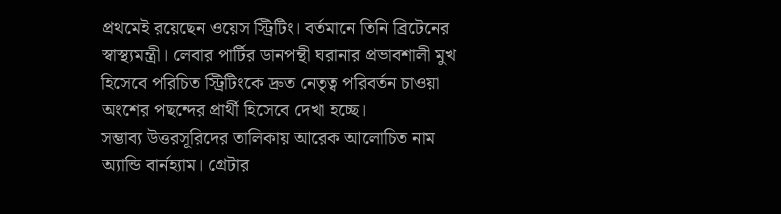প্রথমেই রয়েছেন ওয়েস স্ট্রিটিং। বর্তমানে তিনি ব্রিটেনের স্বাস্থ্যমন্ত্রী। লেবার পার্টির ডানপন্থী ঘরানার প্রভাবশালী মুখ হিসেবে পরিচিত স্ট্রিটিংকে দ্রুত নেতৃত্ব পরিবর্তন চাওয়া অংশের পছন্দের প্রার্থী হিসেবে দেখা হচ্ছে।
সম্ভাব্য উত্তরসূরিদের তালিকায় আরেক আলোচিত নাম অ্যান্ডি বার্নহ্যাম। গ্রেটার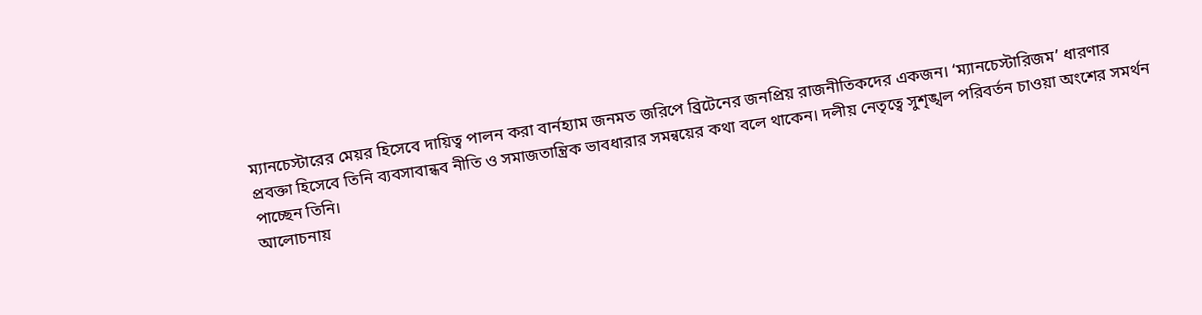ম্যানচেস্টারের মেয়র হিসেবে দায়িত্ব পালন করা বার্নহ্যাম জনমত জরিপে ব্রিটেনের জনপ্রিয় রাজনীতিকদের একজন। ‘ম্যানচেস্টারিজম’ ধারণার প্রবক্তা হিসেবে তিনি ব্যবসাবান্ধব নীতি ও সমাজতান্ত্রিক ভাবধারার সমন্বয়ের কথা বলে থাকেন। দলীয় নেতৃত্বে সুশৃঙ্খল পরিবর্তন চাওয়া অংশের সমর্থন পাচ্ছেন তিনি।
আলোচনায়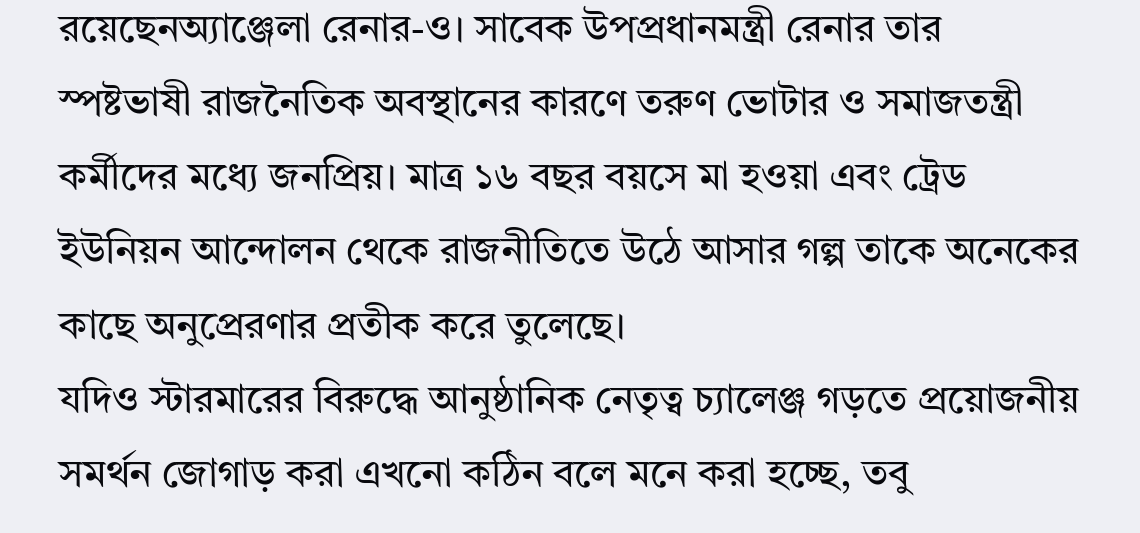রয়েছেনঅ্যাঞ্জেলা রেনার-ও। সাবেক উপপ্রধানমন্ত্রী রেনার তার স্পষ্টভাষী রাজনৈতিক অবস্থানের কারণে তরুণ ভোটার ও সমাজতন্ত্রী কর্মীদের মধ্যে জনপ্রিয়। মাত্র ১৬ বছর বয়সে মা হওয়া এবং ট্রেড ইউনিয়ন আন্দোলন থেকে রাজনীতিতে উঠে আসার গল্প তাকে অনেকের কাছে অনুপ্রেরণার প্রতীক করে তুলেছে।
যদিও স্টারমারের বিরুদ্ধে আনুষ্ঠানিক নেতৃত্ব চ্যালেঞ্জ গড়তে প্রয়োজনীয় সমর্থন জোগাড় করা এখনো কঠিন বলে মনে করা হচ্ছে, তবু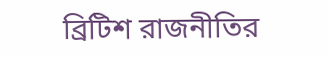ব্রিটিশ রাজনীতির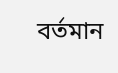বর্তমান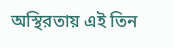অস্থিরতায় এই তিন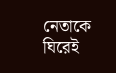নেতাকে ঘিরেই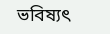ভবিষ্যৎ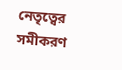নেতৃত্বের সমীকরণ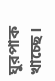ঘুরপাক খাচ্ছে।